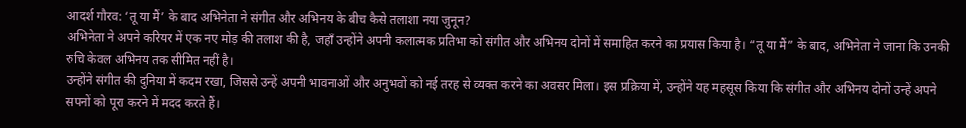आदर्श गौरव: ‘तू या मैं’ के बाद अभिनेता ने संगीत और अभिनय के बीच कैसे तलाशा नया जुनून?
अभिनेता ने अपने करियर में एक नए मोड़ की तलाश की है, जहाँ उन्होंने अपनी कलात्मक प्रतिभा को संगीत और अभिनय दोनों में समाहित करने का प्रयास किया है। “तू या मैं” के बाद, अभिनेता ने जाना कि उनकी रुचि केवल अभिनय तक सीमित नहीं है।
उन्होंने संगीत की दुनिया में कदम रखा, जिससे उन्हें अपनी भावनाओं और अनुभवों को नई तरह से व्यक्त करने का अवसर मिला। इस प्रक्रिया में, उन्होंने यह महसूस किया कि संगीत और अभिनय दोनों उन्हें अपने सपनों को पूरा करने में मदद करते हैं।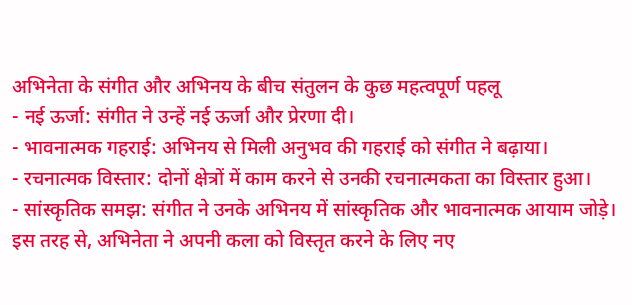अभिनेता के संगीत और अभिनय के बीच संतुलन के कुछ महत्वपूर्ण पहलू
- नई ऊर्जा: संगीत ने उन्हें नई ऊर्जा और प्रेरणा दी।
- भावनात्मक गहराई: अभिनय से मिली अनुभव की गहराई को संगीत ने बढ़ाया।
- रचनात्मक विस्तार: दोनों क्षेत्रों में काम करने से उनकी रचनात्मकता का विस्तार हुआ।
- सांस्कृतिक समझ: संगीत ने उनके अभिनय में सांस्कृतिक और भावनात्मक आयाम जोड़े।
इस तरह से, अभिनेता ने अपनी कला को विस्तृत करने के लिए नए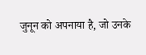जुनून को अपनाया है, जो उनके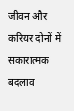जीवन और करियर दोनों में सकारात्मक बदलाव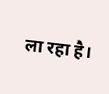ला रहा है।